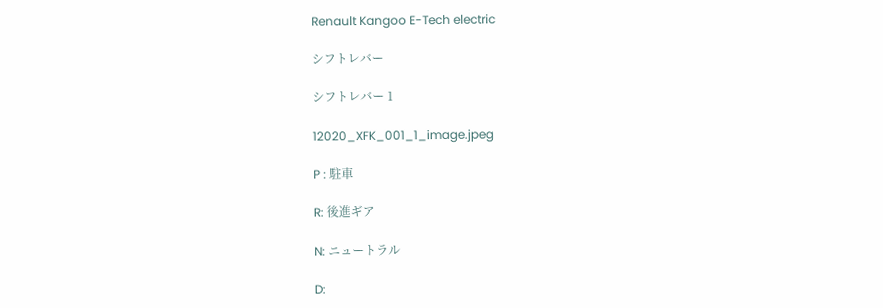Renault Kangoo E-Tech electric

シフトレバー

シフトレバー 1

12020_XFK_001_1_image.jpeg

P : 駐車

R: 後進ギア

N: ニュートラル

D: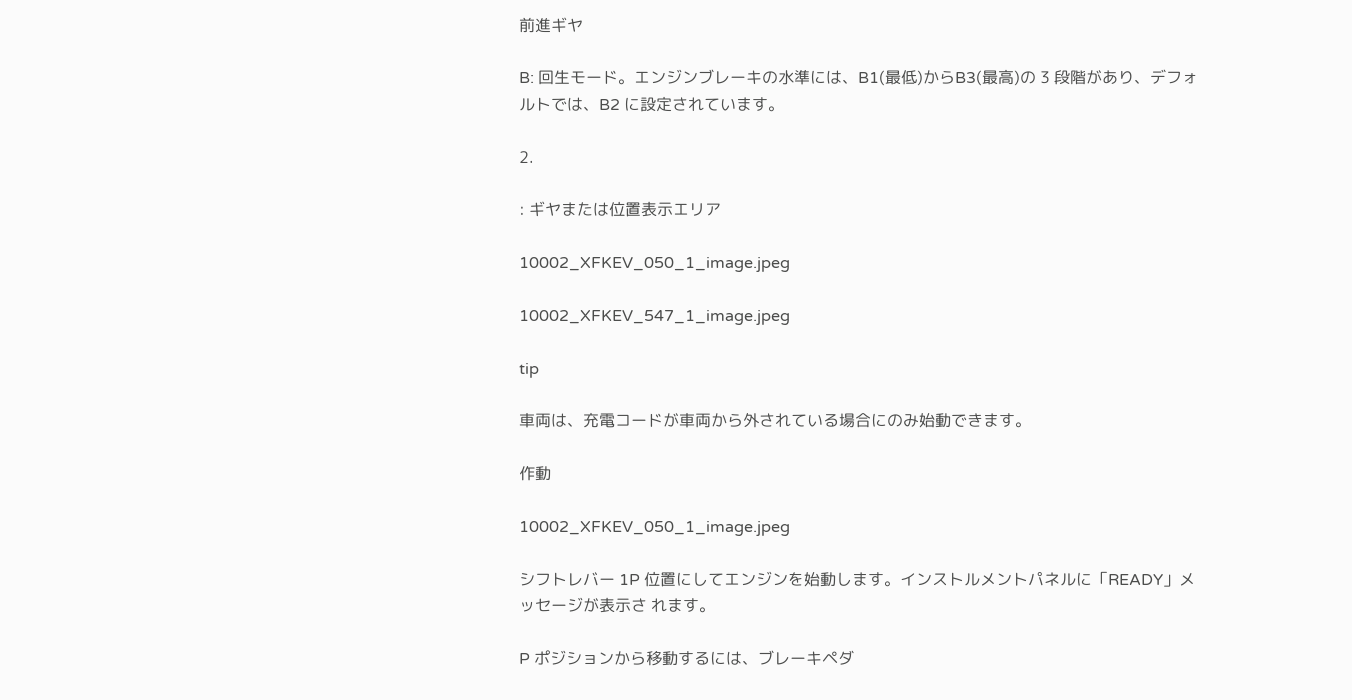前進ギヤ

B: 回生モード。エンジンブレーキの水準には、B1(最低)からB3(最高)の 3 段階があり、デフォルトでは、B2 に設定されています。

2.

: ギヤまたは位置表示エリア

10002_XFKEV_050_1_image.jpeg

10002_XFKEV_547_1_image.jpeg

tip

車両は、充電コードが車両から外されている場合にのみ始動できます。

作動

10002_XFKEV_050_1_image.jpeg

シフトレバー 1P 位置にしてエンジンを始動します。インストルメントパネルに「READY」メッセージが表示さ れます。

P ポジションから移動するには、ブレーキペダ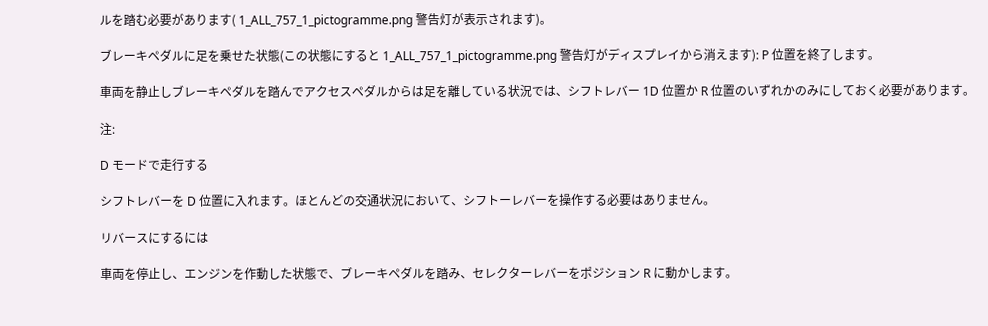ルを踏む必要があります( 1_ALL_757_1_pictogramme.png 警告灯が表示されます)。

ブレーキペダルに足を乗せた状態(この状態にすると 1_ALL_757_1_pictogramme.png 警告灯がディスプレイから消えます): P 位置を終了します。

車両を静止しブレーキペダルを踏んでアクセスペダルからは足を離している状況では、シフトレバー 1D 位置か R 位置のいずれかのみにしておく必要があります。

注:

D モードで走行する

シフトレバーを D 位置に入れます。ほとんどの交通状況において、シフトーレバーを操作する必要はありません。

リバースにするには

車両を停止し、エンジンを作動した状態で、ブレーキペダルを踏み、セレクターレバーをポジション R に動かします。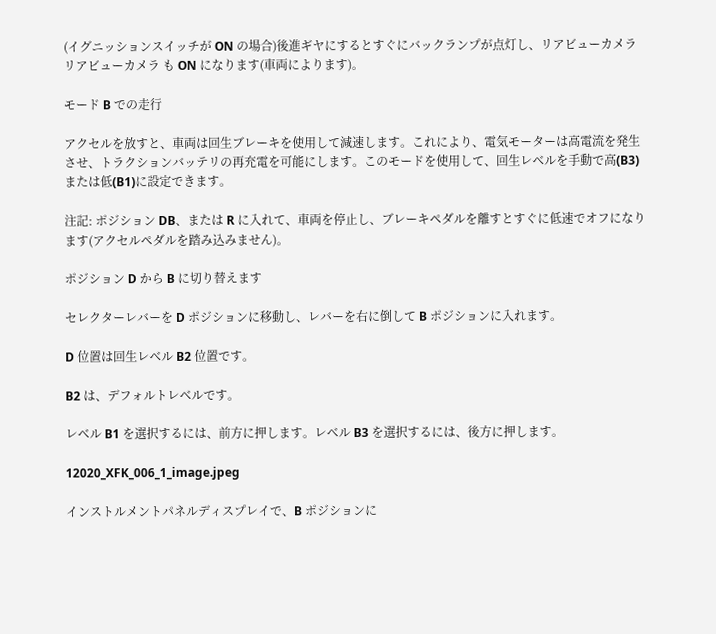(イグニッションスイッチが ON の場合)後進ギヤにするとすぐにバックランプが点灯し、リアビューカメラ リアビューカメラ も ON になります(車両によります)。

モード B での走行

アクセルを放すと、車両は回生ブレーキを使用して減速します。これにより、電気モーターは高電流を発生させ、トラクションバッテリの再充電を可能にします。このモードを使用して、回生レベルを手動で高(B3)または低(B1)に設定できます。

注記: ポジション DB、または R に入れて、車両を停止し、ブレーキペダルを離すとすぐに低速でオフになります(アクセルペダルを踏み込みません)。

ポジション D から B に切り替えます

セレクターレバーを D ポジションに移動し、レバーを右に倒して B ポジションに入れます。

D 位置は回生レベル B2 位置です。

B2 は、デフォルトレベルです。

レベル B1 を選択するには、前方に押します。レベル B3 を選択するには、後方に押します。

12020_XFK_006_1_image.jpeg

インストルメントパネルディスプレイで、B ポジションに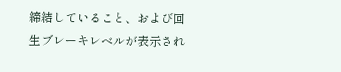締結していること、および回生ブレーキレベルが表示され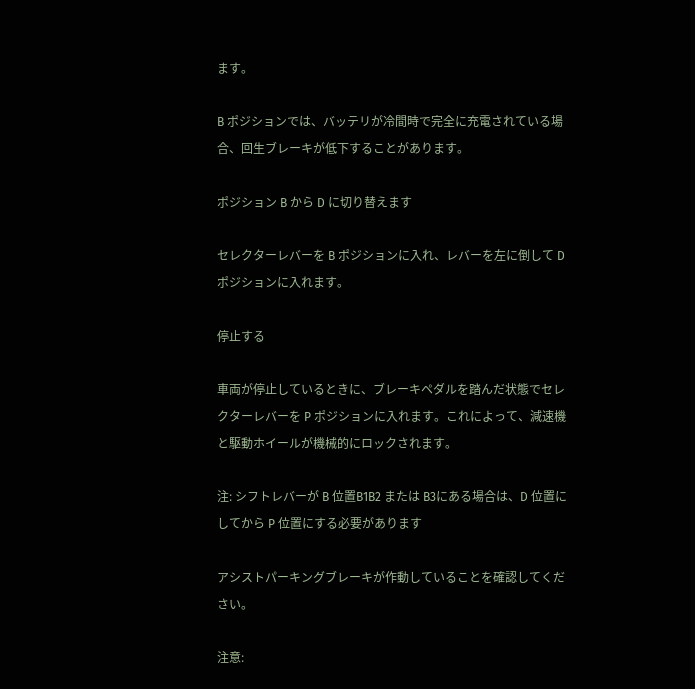ます。

B ポジションでは、バッテリが冷間時で完全に充電されている場合、回生ブレーキが低下することがあります。

ポジション B から D に切り替えます

セレクターレバーを B ポジションに入れ、レバーを左に倒して D ポジションに入れます。

停止する

車両が停止しているときに、ブレーキペダルを踏んだ状態でセレクターレバーを P ポジションに入れます。これによって、減速機と駆動ホイールが機械的にロックされます。

注: シフトレバーが B 位置B1B2 または B3にある場合は、D 位置にしてから P 位置にする必要があります

アシストパーキングブレーキが作動していることを確認してください。

注意: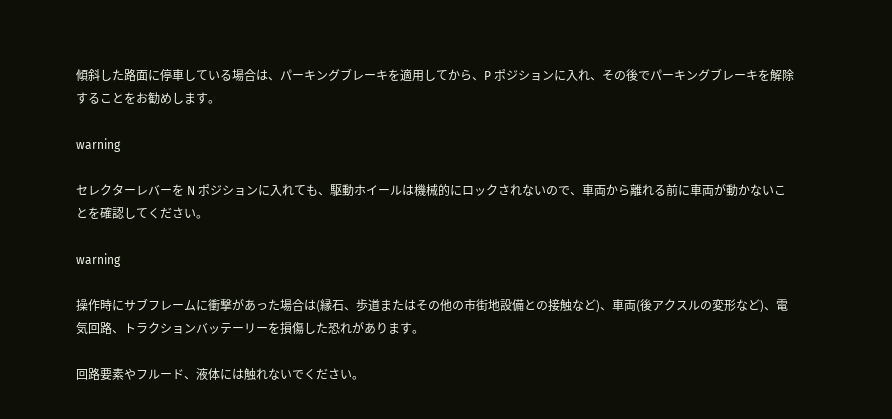傾斜した路面に停車している場合は、パーキングブレーキを適用してから、P ポジションに入れ、その後でパーキングブレーキを解除することをお勧めします。

warning

セレクターレバーを N ポジションに入れても、駆動ホイールは機械的にロックされないので、車両から離れる前に車両が動かないことを確認してください。

warning

操作時にサブフレームに衝撃があった場合は(縁石、歩道またはその他の市街地設備との接触など)、車両(後アクスルの変形など)、電気回路、トラクションバッテーリーを損傷した恐れがあります。

回路要素やフルード、液体には触れないでください。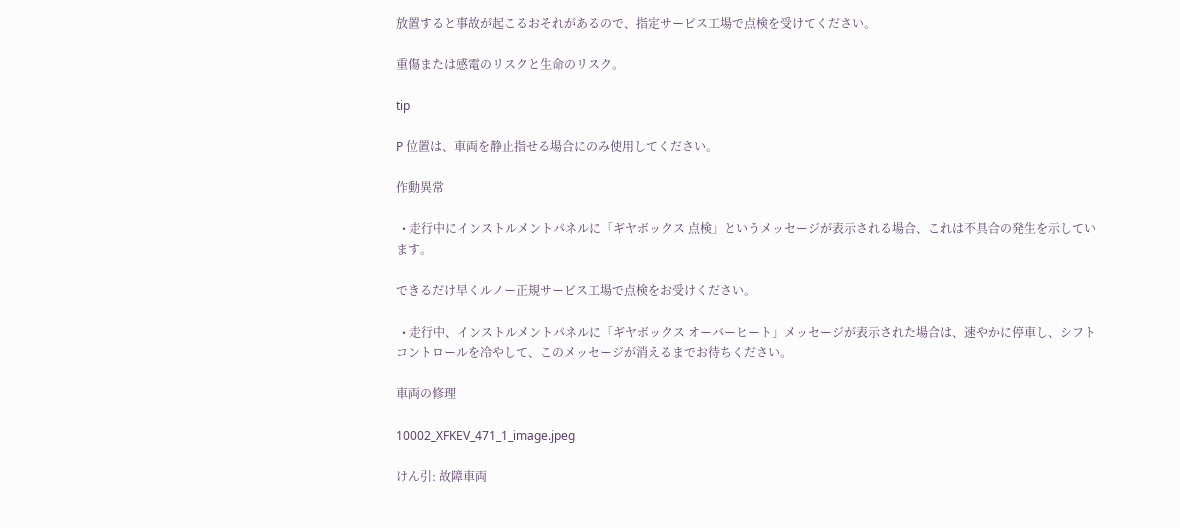放置すると事故が起こるおそれがあるので、指定サービス工場で点検を受けてください。

重傷または感電のリスクと生命のリスク。

tip

P 位置は、車両を静止指せる場合にのみ使用してください。

作動異常

  • 走行中にインストルメントパネルに「ギヤボックス 点検」というメッセージが表示される場合、これは不具合の発生を示しています。

できるだけ早くルノー正規サービス工場で点検をお受けください。

  • 走行中、インストルメントパネルに「ギヤボックス オーバーヒート」メッセージが表示された場合は、速やかに停車し、シフトコントロールを冷やして、このメッセージが消えるまでお待ちください。

車両の修理

10002_XFKEV_471_1_image.jpeg

けん引: 故障車両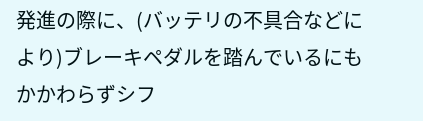発進の際に、(バッテリの不具合などにより)ブレーキペダルを踏んでいるにもかかわらずシフ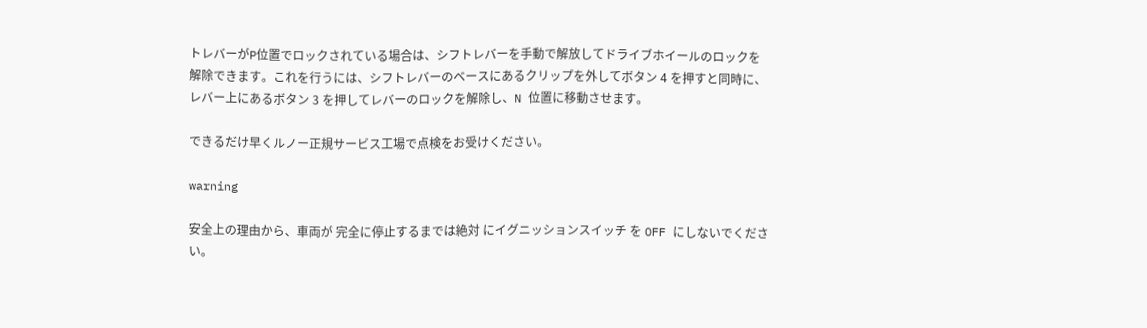トレバーがP位置でロックされている場合は、シフトレバーを手動で解放してドライブホイールのロックを解除できます。これを行うには、シフトレバーのベースにあるクリップを外してボタン 4 を押すと同時に、レバー上にあるボタン 3 を押してレバーのロックを解除し、N 位置に移動させます。

できるだけ早くルノー正規サービス工場で点検をお受けください。

warning

安全上の理由から、車両が 完全に停止するまでは絶対 にイグニッションスイッチ を OFF にしないでくださ い。